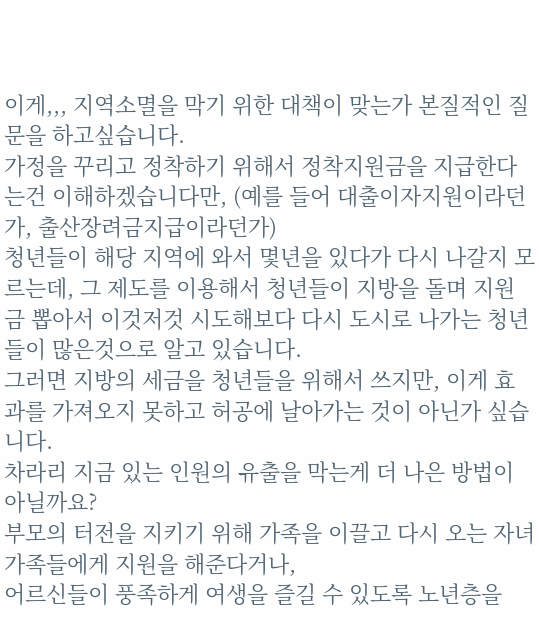이게,,, 지역소멸을 막기 위한 대책이 맞는가 본질적인 질문을 하고싶습니다.
가정을 꾸리고 정착하기 위해서 정착지원금을 지급한다는건 이해하겠습니다만, (예를 들어 대출이자지원이라던가, 출산장려금지급이라던가)
청년들이 해당 지역에 와서 몇년을 있다가 다시 나갈지 모르는데, 그 제도를 이용해서 청년들이 지방을 돌며 지원금 뽑아서 이것저것 시도해보다 다시 도시로 나가는 청년들이 많은것으로 알고 있습니다.
그러면 지방의 세금을 청년들을 위해서 쓰지만, 이게 효과를 가져오지 못하고 허공에 날아가는 것이 아닌가 싶습니다.
차라리 지금 있는 인원의 유출을 막는게 더 나은 방법이 아닐까요?
부모의 터전을 지키기 위해 가족을 이끌고 다시 오는 자녀가족들에게 지원을 해준다거나,
어르신들이 풍족하게 여생을 즐길 수 있도록 노년층을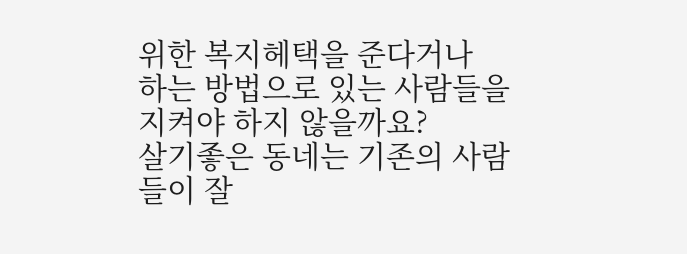위한 복지헤택을 준다거나
하는 방법으로 있는 사람들을 지켜야 하지 않을까요?
살기좋은 동네는 기존의 사람들이 잘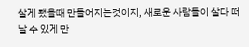살게 됐을때 만들어지는것이지, 새로운 사람들이 살다 떠날 수 있게 만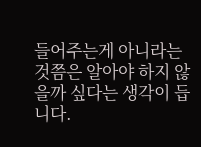들어주는게 아니라는것쯤은 알아야 하지 않을까 싶다는 생각이 듭니다.